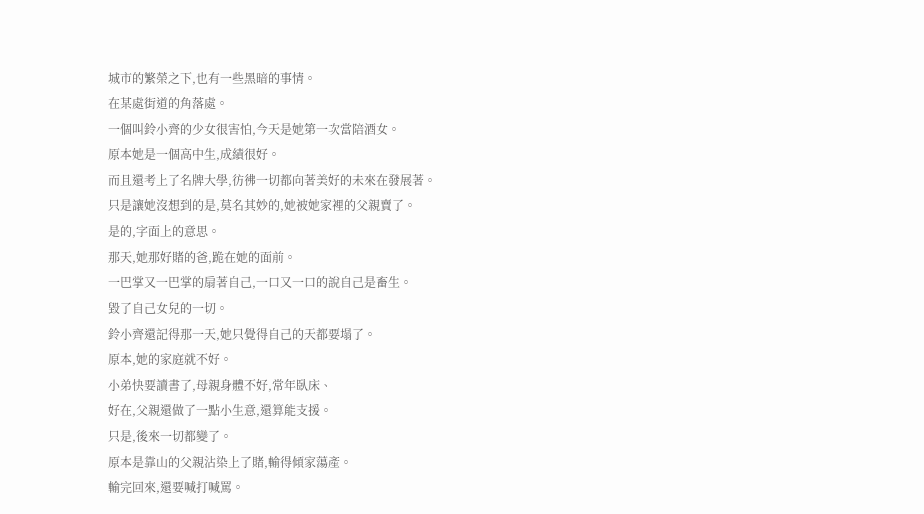城市的繁榮之下,也有一些黑暗的事情。
在某處街道的角落處。
一個叫鈴小齊的少女很害怕,今天是她第一次當陪酒女。
原本她是一個高中生,成績很好。
而且還考上了名牌大學,彷彿一切都向著美好的未來在發展著。
只是讓她沒想到的是,莫名其妙的,她被她家裡的父親賣了。
是的,字面上的意思。
那天,她那好賭的爸,跪在她的面前。
一巴掌又一巴掌的扇著自己,一口又一口的說自己是畜生。
毀了自己女兒的一切。
鈴小齊還記得那一天,她只覺得自己的天都要塌了。
原本,她的家庭就不好。
小弟快要讀書了,母親身體不好,常年臥床、
好在,父親還做了一點小生意,還算能支援。
只是,後來一切都變了。
原本是靠山的父親沾染上了賭,輸得傾家蕩產。
輸完回來,還要喊打喊罵。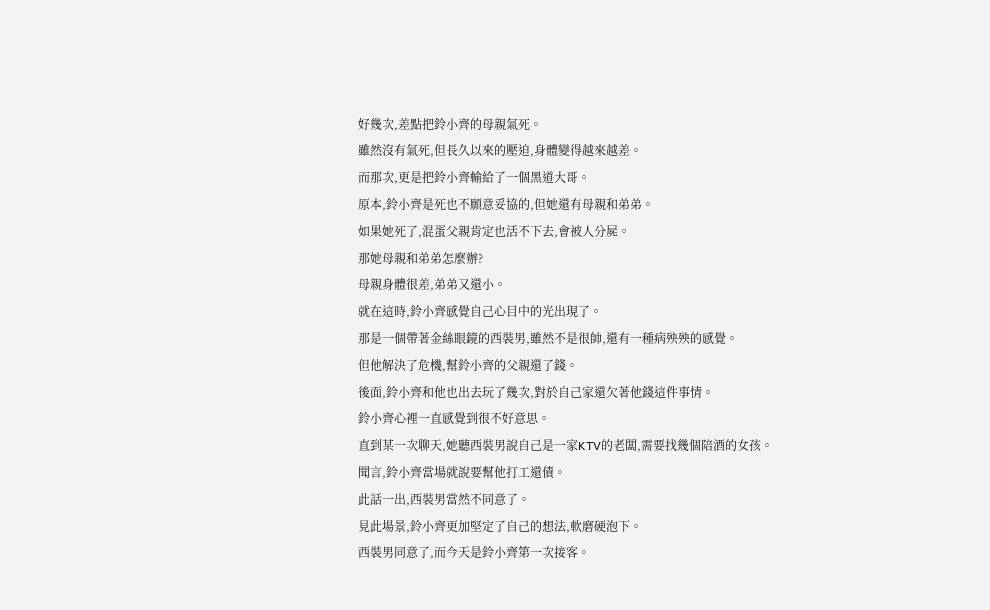好幾次,差點把鈴小齊的母親氣死。
雖然沒有氣死,但長久以來的壓迫,身體變得越來越差。
而那次,更是把鈴小齊輸給了一個黑道大哥。
原本,鈴小齊是死也不願意妥協的,但她還有母親和弟弟。
如果她死了,混蛋父親肯定也活不下去,會被人分屍。
那她母親和弟弟怎麼辦?
母親身體很差,弟弟又還小。
就在這時,鈴小齊感覺自己心目中的光出現了。
那是一個帶著金絲眼鏡的西裝男,雖然不是很帥,還有一種病殃殃的感覺。
但他解決了危機,幫鈴小齊的父親還了錢。
後面,鈴小齊和他也出去玩了幾次,對於自己家還欠著他錢這件事情。
鈴小齊心裡一直感覺到很不好意思。
直到某一次聊天,她聽西裝男說自己是一家KTV的老闆,需要找幾個陪酒的女孩。
聞言,鈴小齊當場就說要幫他打工還債。
此話一出,西裝男當然不同意了。
見此場景,鈴小齊更加堅定了自己的想法,軟磨硬泡下。
西裝男同意了,而今天是鈴小齊第一次接客。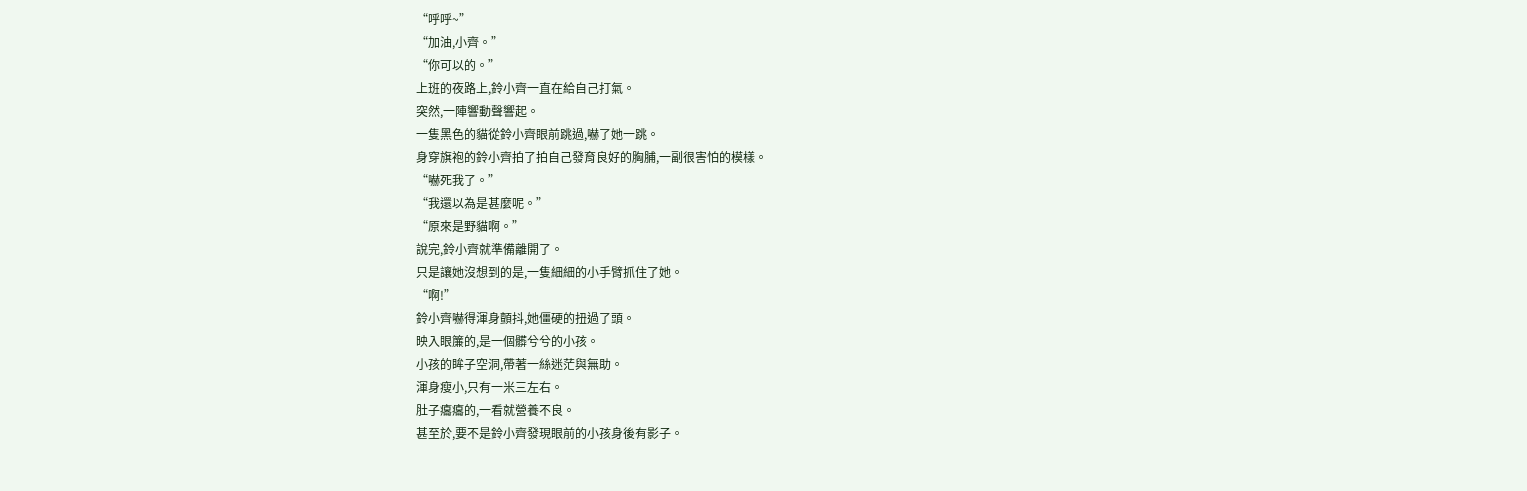“呼呼~”
“加油,小齊。”
“你可以的。”
上班的夜路上,鈴小齊一直在給自己打氣。
突然,一陣響動聲響起。
一隻黑色的貓從鈴小齊眼前跳過,嚇了她一跳。
身穿旗袍的鈴小齊拍了拍自己發育良好的胸脯,一副很害怕的模樣。
“嚇死我了。”
“我還以為是甚麼呢。”
“原來是野貓啊。”
說完,鈴小齊就準備離開了。
只是讓她沒想到的是,一隻細細的小手臂抓住了她。
“啊!”
鈴小齊嚇得渾身顫抖,她僵硬的扭過了頭。
映入眼簾的,是一個髒兮兮的小孩。
小孩的眸子空洞,帶著一絲迷茫與無助。
渾身瘦小,只有一米三左右。
肚子癟癟的,一看就營養不良。
甚至於,要不是鈴小齊發現眼前的小孩身後有影子。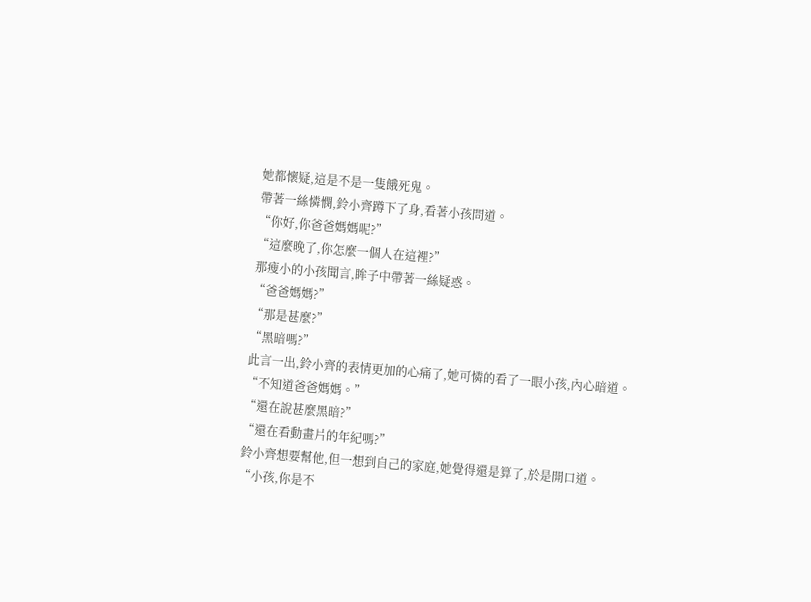她都懷疑,這是不是一隻餓死鬼。
帶著一絲憐憫,鈴小齊蹲下了身,看著小孩問道。
“你好,你爸爸媽媽呢?”
“這麼晚了,你怎麼一個人在這裡?”
那瘦小的小孩聞言,眸子中帶著一絲疑惑。
“爸爸媽媽?”
“那是甚麼?”
“黑暗嗎?”
此言一出,鈴小齊的表情更加的心痛了,她可憐的看了一眼小孩,內心暗道。
“不知道爸爸媽媽。”
“還在說甚麼黑暗?”
“還在看動畫片的年紀嗎?”
鈴小齊想要幫他,但一想到自己的家庭,她覺得還是算了,於是開口道。
“小孩,你是不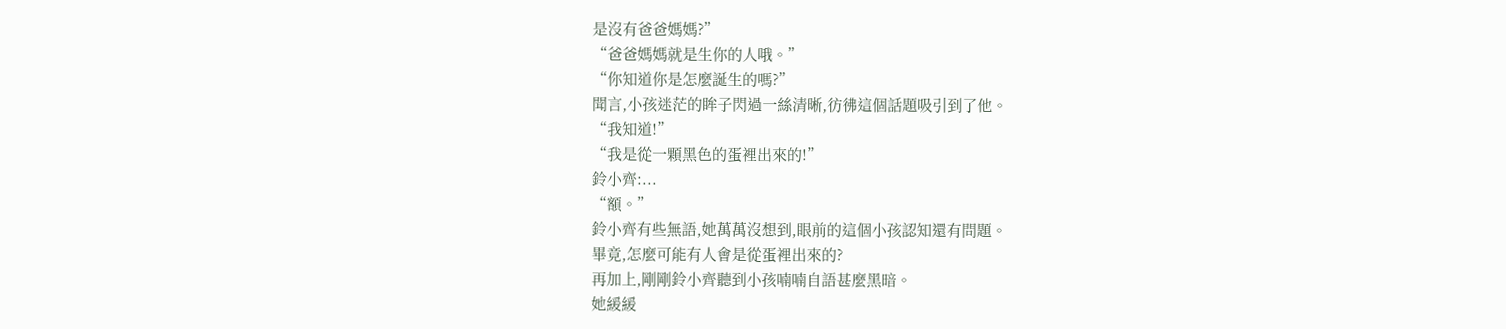是沒有爸爸媽媽?”
“爸爸媽媽就是生你的人哦。”
“你知道你是怎麼誕生的嗎?”
聞言,小孩迷茫的眸子閃過一絲清晰,彷彿這個話題吸引到了他。
“我知道!”
“我是從一顆黑色的蛋裡出來的!”
鈴小齊:...
“額。”
鈴小齊有些無語,她萬萬沒想到,眼前的這個小孩認知還有問題。
畢竟,怎麼可能有人會是從蛋裡出來的?
再加上,剛剛鈴小齊聽到小孩喃喃自語甚麼黑暗。
她緩緩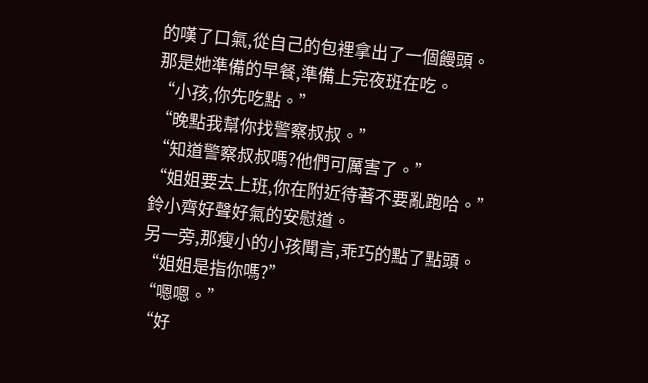的嘆了口氣,從自己的包裡拿出了一個饅頭。
那是她準備的早餐,準備上完夜班在吃。
“小孩,你先吃點。”
“晚點我幫你找警察叔叔。”
“知道警察叔叔嗎?他們可厲害了。”
“姐姐要去上班,你在附近待著不要亂跑哈。”
鈴小齊好聲好氣的安慰道。
另一旁,那瘦小的小孩聞言,乖巧的點了點頭。
“姐姐是指你嗎?”
“嗯嗯。”
“好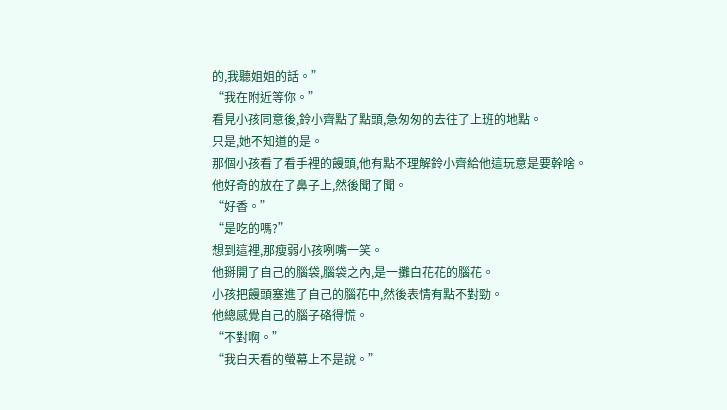的,我聽姐姐的話。”
“我在附近等你。”
看見小孩同意後,鈴小齊點了點頭,急匆匆的去往了上班的地點。
只是,她不知道的是。
那個小孩看了看手裡的饅頭,他有點不理解鈴小齊給他這玩意是要幹啥。
他好奇的放在了鼻子上,然後聞了聞。
“好香。”
“是吃的嗎?”
想到這裡,那瘦弱小孩咧嘴一笑。
他掰開了自己的腦袋,腦袋之內,是一攤白花花的腦花。
小孩把饅頭塞進了自己的腦花中,然後表情有點不對勁。
他總感覺自己的腦子硌得慌。
“不對啊。”
“我白天看的螢幕上不是說。”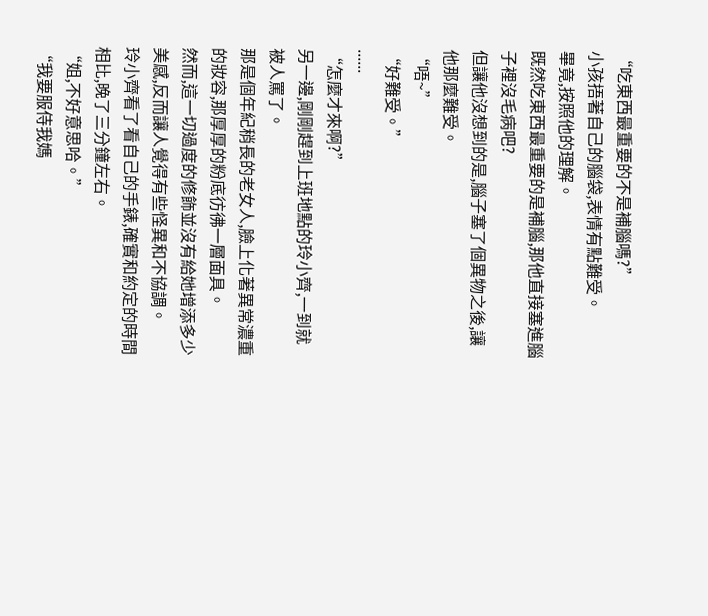“吃東西最重要的不是補腦嗎?”
小孩捂著自己的腦袋,表情有點難受。
畢竟,按照他的理解。
既然吃東西最重要的是補腦,那他直接塞進腦子裡沒毛病吧?
但讓他沒想到的是,腦子塞了個異物之後,讓他那麼難受。
“唔~”
“好難受。”
......
“怎麼才來啊?”
另一邊,剛剛趕到上班地點的玲小齊,一到就被人罵了。
那是個年紀稍長的老女人,臉上化著異常濃重的妝容,那厚厚的粉底彷彿一層面具。
然而,這一切過度的修飾並沒有給她增添多少美感,反而讓人覺得有些怪異和不協調。
玲小齊看了看自己的手錶,確實和約定的時間相比,晚了三分鐘左右。
“姐,不好意思哈。”
“我要服侍我媽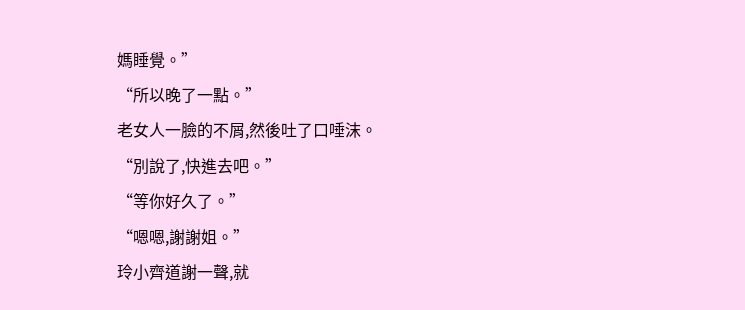媽睡覺。”
“所以晚了一點。”
老女人一臉的不屑,然後吐了口唾沫。
“別說了,快進去吧。”
“等你好久了。”
“嗯嗯,謝謝姐。”
玲小齊道謝一聲,就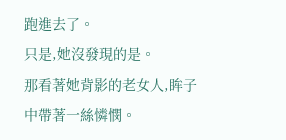跑進去了。
只是,她沒發現的是。
那看著她背影的老女人,眸子中帶著一絲憐憫。